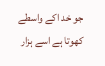جو خد اکے واسطے کھوتا ہے اسے ہزار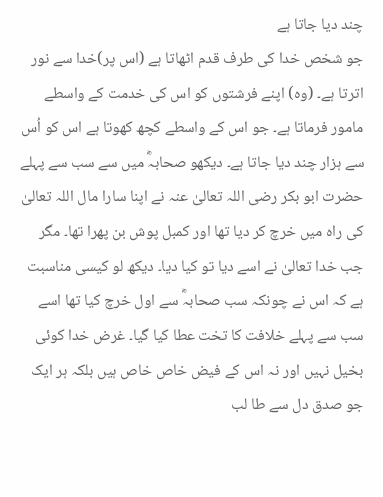چند دیا جاتا ہے
جو شخص خدا کی طرف قدم اٹھاتا ہے (اس پر)خدا سے نور اترتا ہے۔ (وہ) اپنے فرشتوں کو اس کی خدمت کے واسطے مامور فرماتا ہے۔ جو اس کے واسطے کچھ کھوتا ہے اس کو اُس سے ہزار چند دیا جاتا ہے۔ دیکھو صحابہؓ میں سے سب سے پہلے حضرت ابو بکر رضی اللہ تعالیٰ عنہ نے اپنا سارا مال اللہ تعالیٰ کی راہ میں خرچ کر دیا تھا اور کمبل پوش بن پھرا تھا۔ مگر جب خدا تعالیٰ نے اسے دیا تو کیا دیا۔ دیکھ لو کیسی مناسبت ہے کہ اس نے چونکہ سب صحابہؓ سے اول خرچ کیا تھا اسے سب سے پہلے خلافت کا تخت عطا کیا گیا۔ غرض خدا کوئی بخیل نہیں اور نہ اس کے فیض خاص خاص ہیں بلکہ ہر ایک جو صدق دل سے طا لب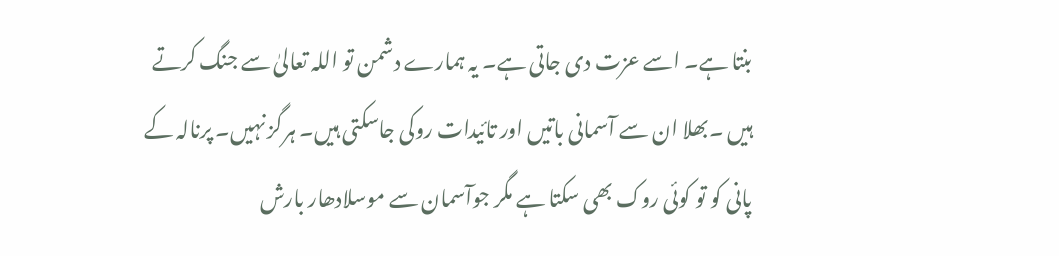بنتا ہے۔ اسے عزت دی جاتی ہے۔ یہ ہمارے دشمن تو اللہ تعالیٰ سے جنگ کرتے ہیں ۔بھلا ان سے آسمانی باتیں اور تائیدات روکی جاسکتی ہیں۔ ہرگز نہیں۔ پرنالہ کے پانی کو تو کوئی روک بھی سکتا ہے مگر جوآسمان سے موسلادھار بارش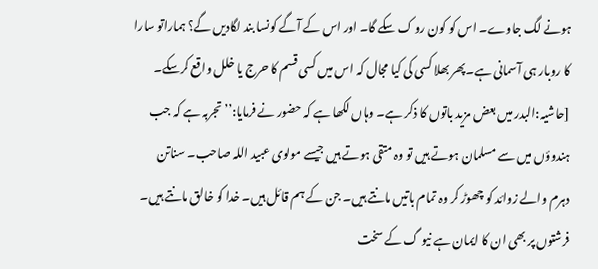ہونے لگ جاوے۔ اس کو کون رو ک سکے گا۔ اور اس کے آگے کونسا بند لگادیں گے؟ ہماراتو سارا کا روبار ہی آسمانی ہے۔پھر بھلا کسی کی کیا مجال کہ اس میں کسی قسم کا حرج یا خلل واقع کرسکے۔
[حاشیہ:البدر میں بعض مزید باتوں کا ذکر ہے۔ وہاں لکھا ہے کہ حضور نے فرمایا:’’تجربہ ہے کہ جب ہندوؤں میں سے مسلمان ہوتے ہیں تو وہ متقی ہوتے ہیں جیسے مولوی عبید اللہ صاحب۔ سناتن دہرم والے زوائد کو چھوڑ کر وہ تمام باتیں مانتے ہیں۔ جن کے ہم قائل ہیں۔ خدا کو خالق مانتے ہیں۔ فرشتوں پر بھی ان کا ایمان ہے نیو گ کے سخت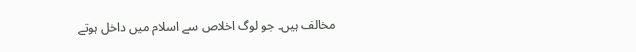مخالف ہیں۔ جو لوگ اخلاص سے اسلام میں داخل ہوتے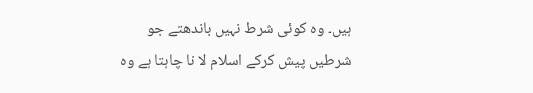ہیں۔ وہ کوئی شرط نہیں باندھتے جو شرطیں پیش کرکے اسلام لا نا چاہتا ہے وہ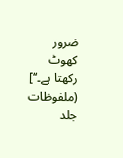ضرور کھوٹ رکھتا ہے۔‘‘]
(ملفوظات جلد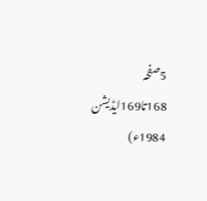5صفحہ 168تا169ایڈیشن 1984ء)